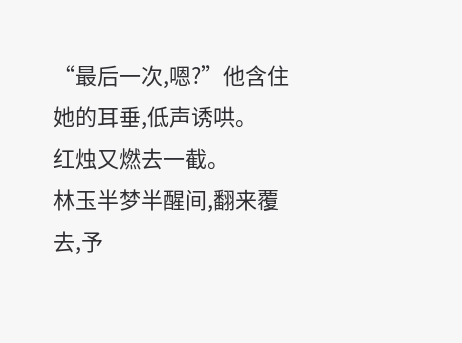“最后一次,嗯?”他含住她的耳垂,低声诱哄。
红烛又燃去一截。
林玉半梦半醒间,翻来覆去,予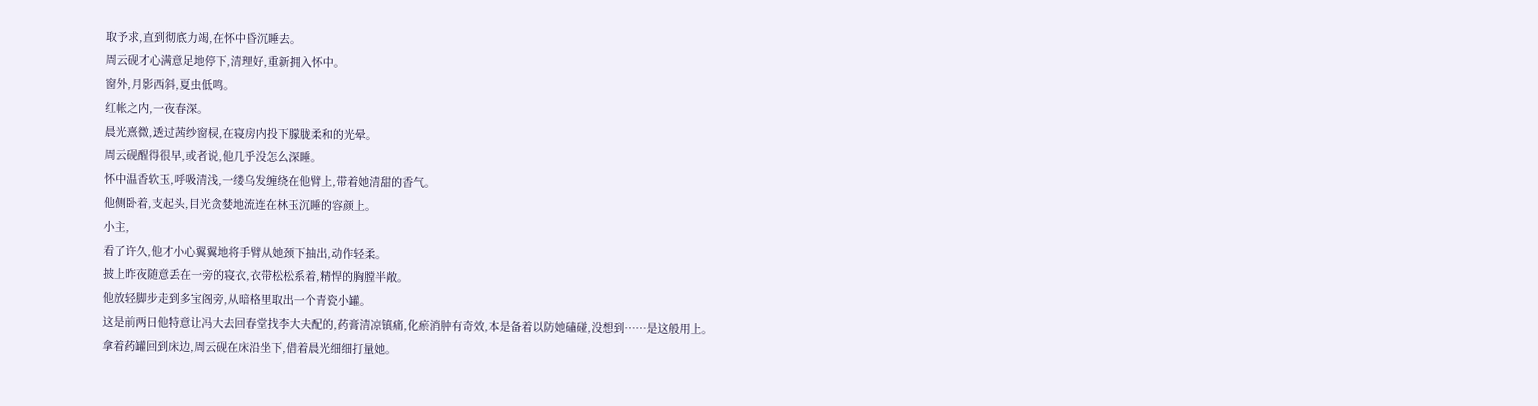取予求,直到彻底力竭,在怀中昏沉睡去。
周云砚才心满意足地停下,清理好,重新拥入怀中。
窗外,月影西斜,夏虫低鸣。
红帐之内,一夜春深。
晨光熹微,透过茜纱窗棂,在寝房内投下朦胧柔和的光晕。
周云砚醒得很早,或者说,他几乎没怎么深睡。
怀中温香软玉,呼吸清浅,一缕乌发缠绕在他臂上,带着她清甜的香气。
他侧卧着,支起头,目光贪婪地流连在林玉沉睡的容颜上。
小主,
看了许久,他才小心翼翼地将手臂从她颈下抽出,动作轻柔。
披上昨夜随意丢在一旁的寝衣,衣带松松系着,精悍的胸膛半敞。
他放轻脚步走到多宝阁旁,从暗格里取出一个青瓷小罐。
这是前两日他特意让冯大去回春堂找李大夫配的,药膏清凉镇痛,化瘀消肿有奇效,本是备着以防她磕碰,没想到……是这般用上。
拿着药罐回到床边,周云砚在床沿坐下,借着晨光细细打量她。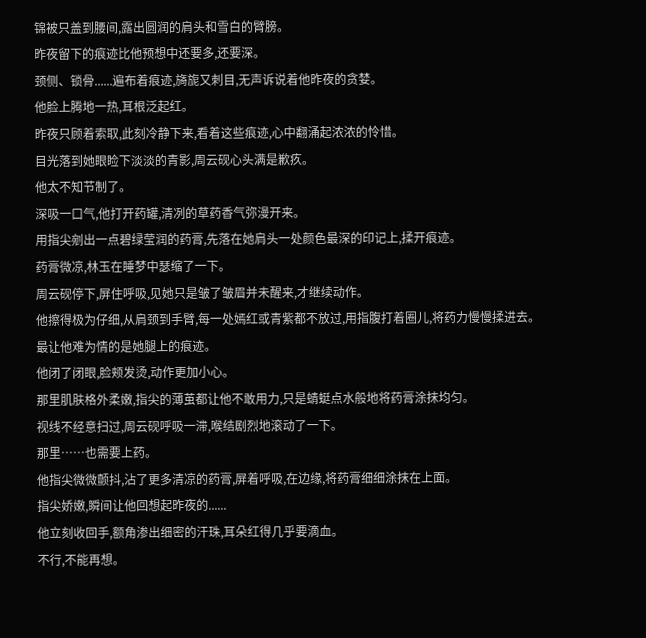锦被只盖到腰间,露出圆润的肩头和雪白的臂膀。
昨夜留下的痕迹比他预想中还要多,还要深。
颈侧、锁骨......遍布着痕迹,旖旎又刺目,无声诉说着他昨夜的贪婪。
他脸上腾地一热,耳根泛起红。
昨夜只顾着索取,此刻冷静下来,看着这些痕迹,心中翻涌起浓浓的怜惜。
目光落到她眼睑下淡淡的青影,周云砚心头满是歉疚。
他太不知节制了。
深吸一口气,他打开药罐,清冽的草药香气弥漫开来。
用指尖剜出一点碧绿莹润的药膏,先落在她肩头一处颜色最深的印记上,揉开痕迹。
药膏微凉,林玉在睡梦中瑟缩了一下。
周云砚停下,屏住呼吸,见她只是皱了皱眉并未醒来,才继续动作。
他擦得极为仔细,从肩颈到手臂,每一处嫣红或青紫都不放过,用指腹打着圈儿,将药力慢慢揉进去。
最让他难为情的是她腿上的痕迹。
他闭了闭眼,脸颊发烫,动作更加小心。
那里肌肤格外柔嫩,指尖的薄茧都让他不敢用力,只是蜻蜓点水般地将药膏涂抹均匀。
视线不经意扫过,周云砚呼吸一滞,喉结剧烈地滚动了一下。
那里……也需要上药。
他指尖微微颤抖,沾了更多清凉的药膏,屏着呼吸,在边缘,将药膏细细涂抹在上面。
指尖娇嫩,瞬间让他回想起昨夜的......
他立刻收回手,额角渗出细密的汗珠,耳朵红得几乎要滴血。
不行,不能再想。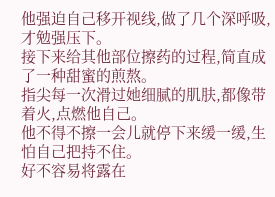他强迫自己移开视线,做了几个深呼吸,才勉强压下。
接下来给其他部位擦药的过程,简直成了一种甜蜜的煎熬。
指尖每一次滑过她细腻的肌肤,都像带着火,点燃他自己。
他不得不擦一会儿就停下来缓一缓,生怕自己把持不住。
好不容易将露在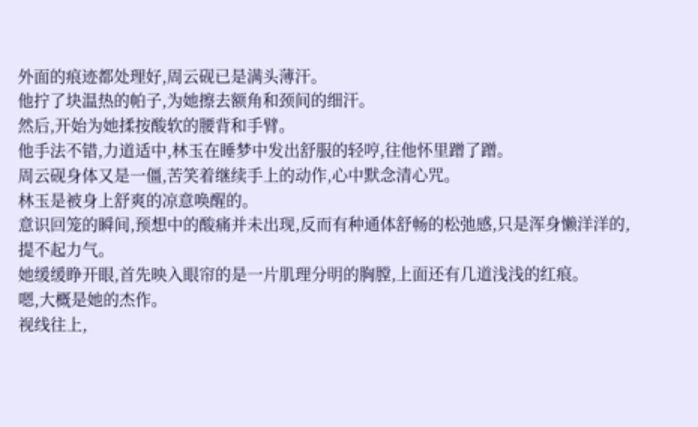外面的痕迹都处理好,周云砚已是满头薄汗。
他拧了块温热的帕子,为她擦去额角和颈间的细汗。
然后,开始为她揉按酸软的腰背和手臂。
他手法不错,力道适中,林玉在睡梦中发出舒服的轻哼,往他怀里蹭了蹭。
周云砚身体又是一僵,苦笑着继续手上的动作,心中默念清心咒。
林玉是被身上舒爽的凉意唤醒的。
意识回笼的瞬间,预想中的酸痛并未出现,反而有种通体舒畅的松弛感,只是浑身懒洋洋的,提不起力气。
她缓缓睁开眼,首先映入眼帘的是一片肌理分明的胸膛,上面还有几道浅浅的红痕。
嗯,大概是她的杰作。
视线往上,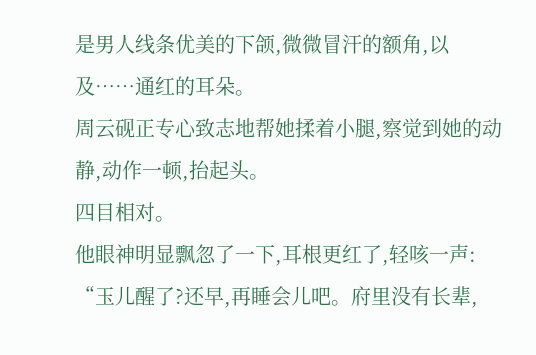是男人线条优美的下颌,微微冒汗的额角,以及……通红的耳朵。
周云砚正专心致志地帮她揉着小腿,察觉到她的动静,动作一顿,抬起头。
四目相对。
他眼神明显飘忽了一下,耳根更红了,轻咳一声:
“玉儿醒了?还早,再睡会儿吧。府里没有长辈,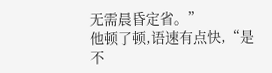无需晨昏定省。”
他顿了顿,语速有点快,“是不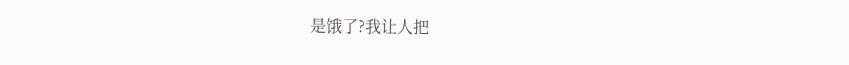是饿了?我让人把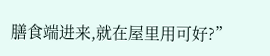膳食端进来,就在屋里用可好?”